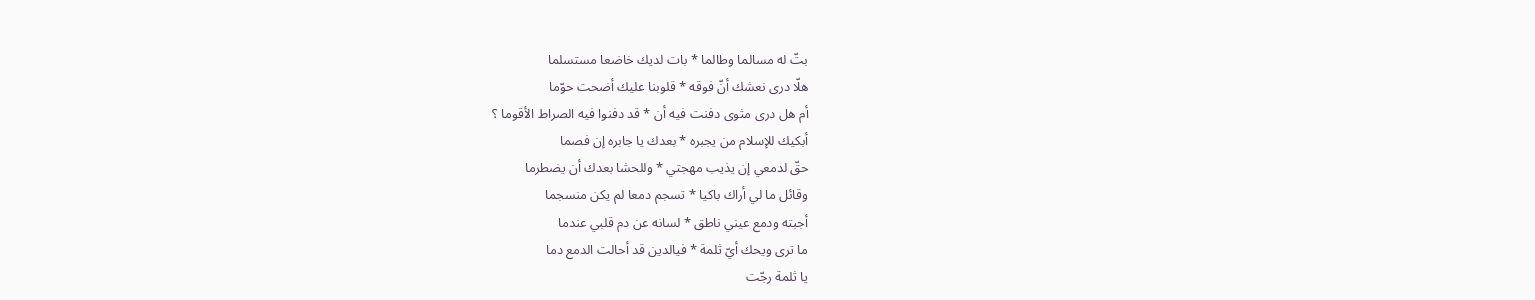بتّ له مسالما وطالما * بات لديك خاضعا مستسلما
هلّا درى نعشك أنّ فوقه * قلوبنا عليك أضحت حوّما
أم هل درى مثوى دفنت فيه أن * قد دفنوا فيه الصراط الأقوما ؟
أبكيك للإسلام من يجبره * بعدك يا جابره إن فصما
حقّ لدمعي إن يذيب مهجتي * وللحشا بعدك أن يضطرما
وقائل ما لي أراك باكيا * تسجم دمعا لم يكن منسجما
أجبته ودمع عيني ناطق * لسانه عن دم قلبي عندما
ما ترى ويحك أيّ ثلمة * فيالدين قد أحالت الدمع دما
يا ثلمة رجّت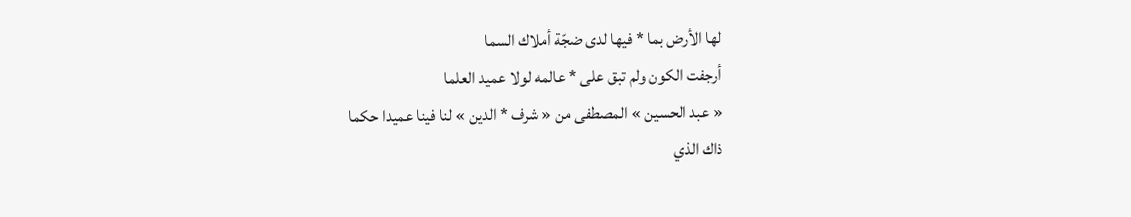لها الأرض بما * فيها لدى ضجّة أملاك السما
أرجفت الكون ولم تبق على * عالمه لولا عميد العلما
« عبد الحسين » المصطفى من « شرف * الدين » لنا فينا عميدا حكما
ذاك الذي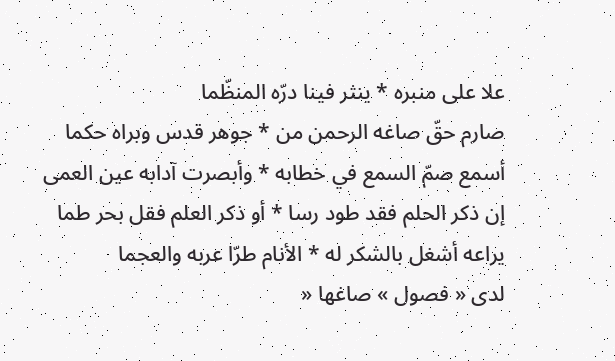علا على منبره * ينثر فينا درّه المنظّما
صارم حقّ صاغه الرحمن من * جوهر قدس وبراه حكما
أسمع صمّ السمع في خطابه * وأبصرت آدابه عين العمى
إن ذكر الحلم فقد طود رسا * أو ذكر العلم فقل بحر طما
يراعه أشغل بالشكر له * الأنام طرّا عربه والعجما
لدى « فصول » صاغها «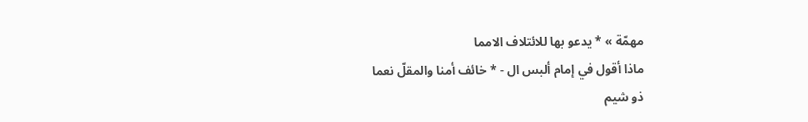مهمّة » * يدعو بها للائتلاف الامما
ماذا أقول في إمام ألبس ال - * خائف أمنا والمقلّ نعما
ذو شيم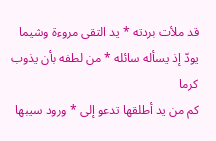قد ملأت بردته * يد التقى مروءة وشيما
يودّ إذ يسأله سائله * من لطفه بأن يذوب كرما
كم من يد أطلقها تدعو إلى * ورود سيبها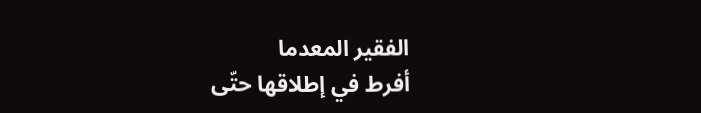الفقير المعدما
أفرط في إطلاقها حتّى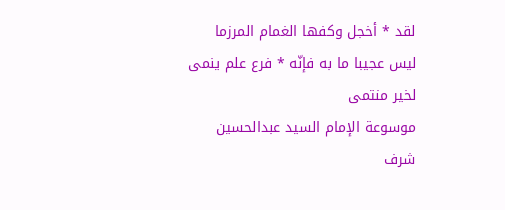لقد * أخجل وكفها الغمام المرزما
ليس عجيبا ما به فإنّه * فرع علم ينمى لخير منتمى
موسوعة الإمام السيد عبدالحسين شرف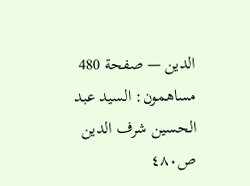الدين — صفحة 480
مساهمون: السيد عبد الحسين شرف الدين
ص٤٨٠